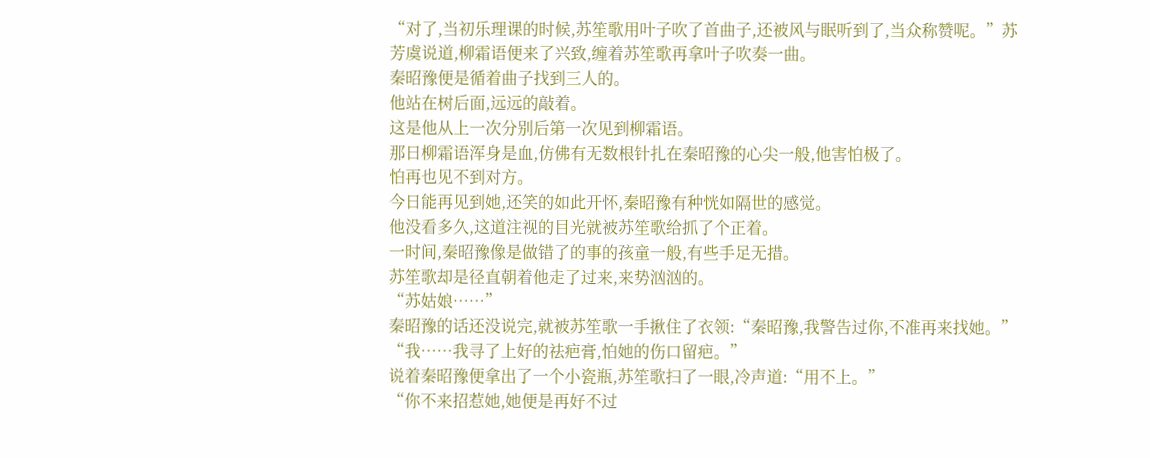“对了,当初乐理课的时候,苏笙歌用叶子吹了首曲子,还被风与眠听到了,当众称赞呢。”苏芳虞说道,柳霜语便来了兴致,缠着苏笙歌再拿叶子吹奏一曲。
秦昭豫便是循着曲子找到三人的。
他站在树后面,远远的敲着。
这是他从上一次分别后第一次见到柳霜语。
那日柳霜语浑身是血,仿佛有无数根针扎在秦昭豫的心尖一般,他害怕极了。
怕再也见不到对方。
今日能再见到她,还笑的如此开怀,秦昭豫有种恍如隔世的感觉。
他没看多久,这道注视的目光就被苏笙歌给抓了个正着。
一时间,秦昭豫像是做错了的事的孩童一般,有些手足无措。
苏笙歌却是径直朝着他走了过来,来势汹汹的。
“苏姑娘……”
秦昭豫的话还没说完,就被苏笙歌一手揪住了衣领:“秦昭豫,我警告过你,不准再来找她。”
“我……我寻了上好的祛疤膏,怕她的伤口留疤。”
说着秦昭豫便拿出了一个小瓷瓶,苏笙歌扫了一眼,冷声道:“用不上。”
“你不来招惹她,她便是再好不过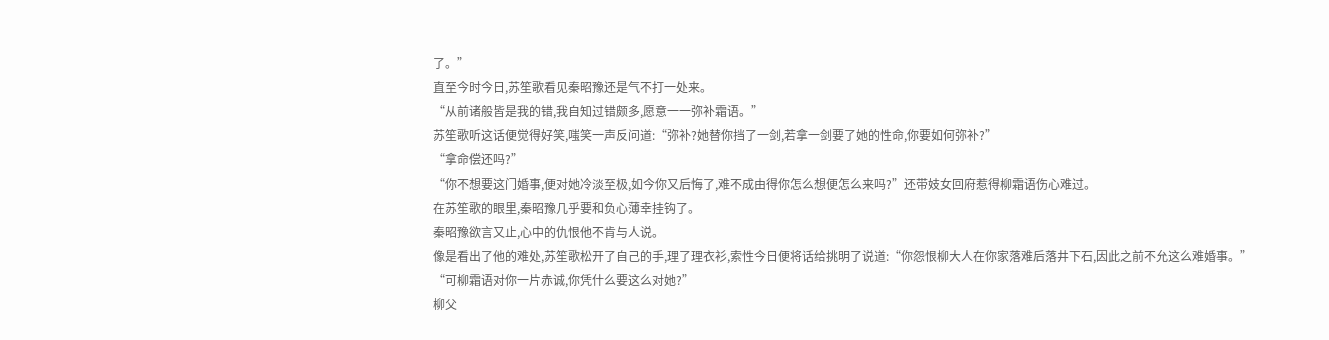了。”
直至今时今日,苏笙歌看见秦昭豫还是气不打一处来。
“从前诸般皆是我的错,我自知过错颇多,愿意一一弥补霜语。”
苏笙歌听这话便觉得好笑,嗤笑一声反问道:“弥补?她替你挡了一剑,若拿一剑要了她的性命,你要如何弥补?”
“拿命偿还吗?”
“你不想要这门婚事,便对她冷淡至极,如今你又后悔了,难不成由得你怎么想便怎么来吗?”还带妓女回府惹得柳霜语伤心难过。
在苏笙歌的眼里,秦昭豫几乎要和负心薄幸挂钩了。
秦昭豫欲言又止,心中的仇恨他不肯与人说。
像是看出了他的难处,苏笙歌松开了自己的手,理了理衣衫,索性今日便将话给挑明了说道:“你怨恨柳大人在你家落难后落井下石,因此之前不允这么难婚事。”
“可柳霜语对你一片赤诚,你凭什么要这么对她?”
柳父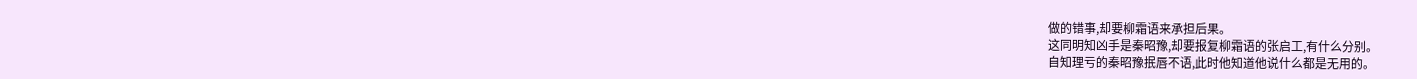做的错事,却要柳霜语来承担后果。
这同明知凶手是秦昭豫,却要报复柳霜语的张启工,有什么分别。
自知理亏的秦昭豫抿唇不语,此时他知道他说什么都是无用的。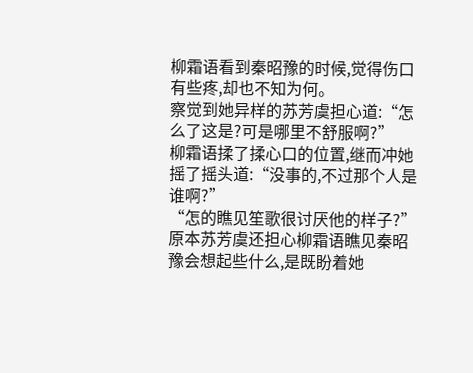柳霜语看到秦昭豫的时候,觉得伤口有些疼,却也不知为何。
察觉到她异样的苏芳虞担心道:“怎么了这是?可是哪里不舒服啊?”
柳霜语揉了揉心口的位置,继而冲她摇了摇头道:“没事的,不过那个人是谁啊?”
“怎的瞧见笙歌很讨厌他的样子?”
原本苏芳虞还担心柳霜语瞧见秦昭豫会想起些什么,是既盼着她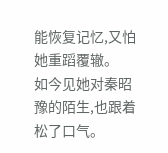能恢复记忆,又怕她重蹈覆辙。
如今见她对秦昭豫的陌生,也跟着松了口气。